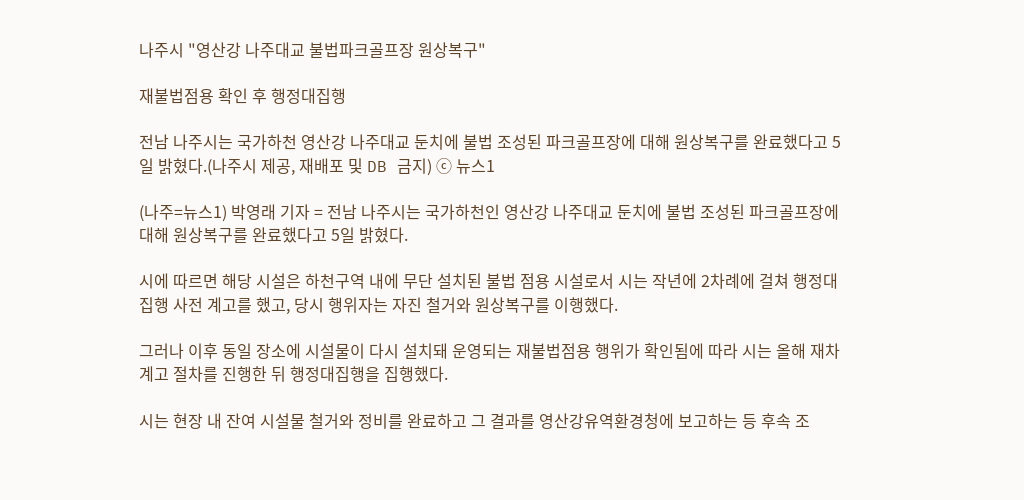나주시 "영산강 나주대교 불법파크골프장 원상복구"

재불법점용 확인 후 행정대집행

전남 나주시는 국가하천 영산강 나주대교 둔치에 불법 조성된 파크골프장에 대해 원상복구를 완료했다고 5일 밝혔다.(나주시 제공, 재배포 및 DB 금지) ⓒ 뉴스1

(나주=뉴스1) 박영래 기자 = 전남 나주시는 국가하천인 영산강 나주대교 둔치에 불법 조성된 파크골프장에 대해 원상복구를 완료했다고 5일 밝혔다.

시에 따르면 해당 시설은 하천구역 내에 무단 설치된 불법 점용 시설로서 시는 작년에 2차례에 걸쳐 행정대집행 사전 계고를 했고, 당시 행위자는 자진 철거와 원상복구를 이행했다.

그러나 이후 동일 장소에 시설물이 다시 설치돼 운영되는 재불법점용 행위가 확인됨에 따라 시는 올해 재차 계고 절차를 진행한 뒤 행정대집행을 집행했다.

시는 현장 내 잔여 시설물 철거와 정비를 완료하고 그 결과를 영산강유역환경청에 보고하는 등 후속 조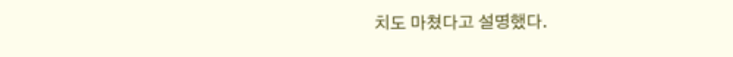치도 마쳤다고 설명했다.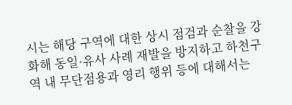시는 해당 구역에 대한 상시 점검과 순찰을 강화해 동일·유사 사례 재발을 방지하고 하천구역 내 무단점용과 영리 행위 등에 대해서는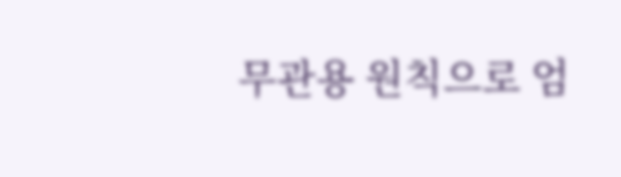무관용 원칙으로 엄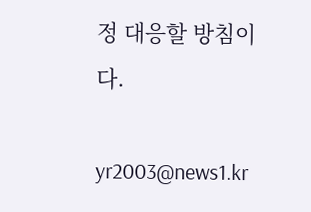정 대응할 방침이다.

yr2003@news1.kr